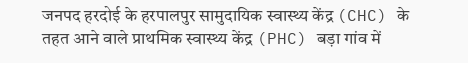जनपद हरदोई के हरपालपुर सामुदायिक स्वास्थ्य केंद्र (CHC) के तहत आने वाले प्राथमिक स्वास्थ्य केंद्र (PHC) बड़ा गांव में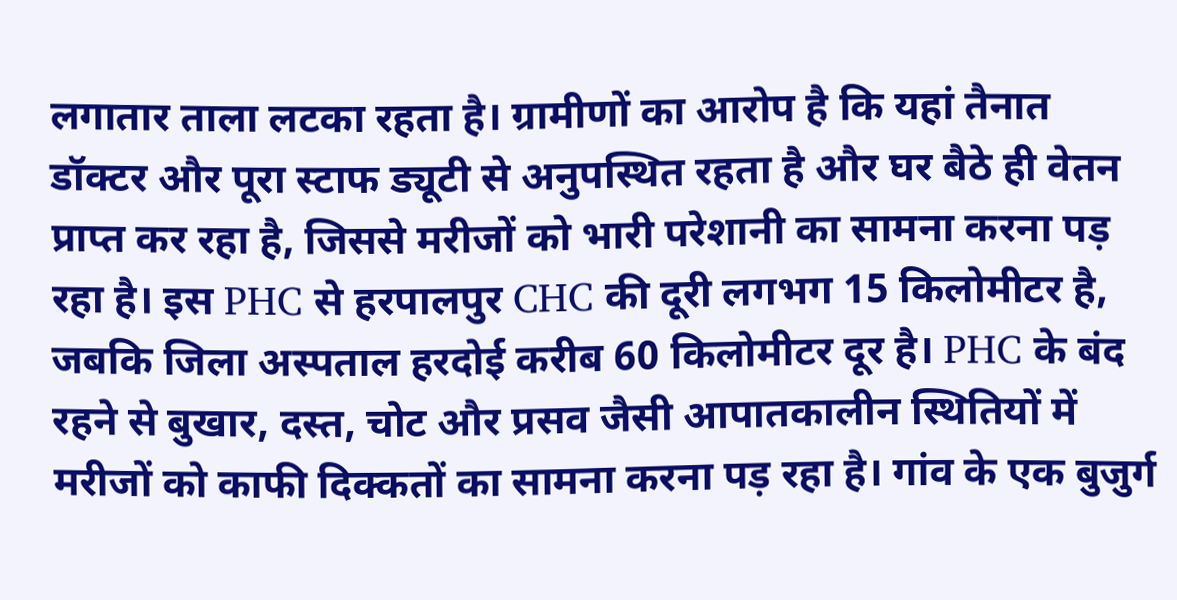लगातार ताला लटका रहता है। ग्रामीणों का आरोप है कि यहां तैनात डॉक्टर और पूरा स्टाफ ड्यूटी से अनुपस्थित रहता है और घर बैठे ही वेतन प्राप्त कर रहा है, जिससे मरीजों को भारी परेशानी का सामना करना पड़ रहा है। इस PHC से हरपालपुर CHC की दूरी लगभग 15 किलोमीटर है, जबकि जिला अस्पताल हरदोई करीब 60 किलोमीटर दूर है। PHC के बंद रहने से बुखार, दस्त, चोट और प्रसव जैसी आपातकालीन स्थितियों में मरीजों को काफी दिक्कतों का सामना करना पड़ रहा है। गांव के एक बुजुर्ग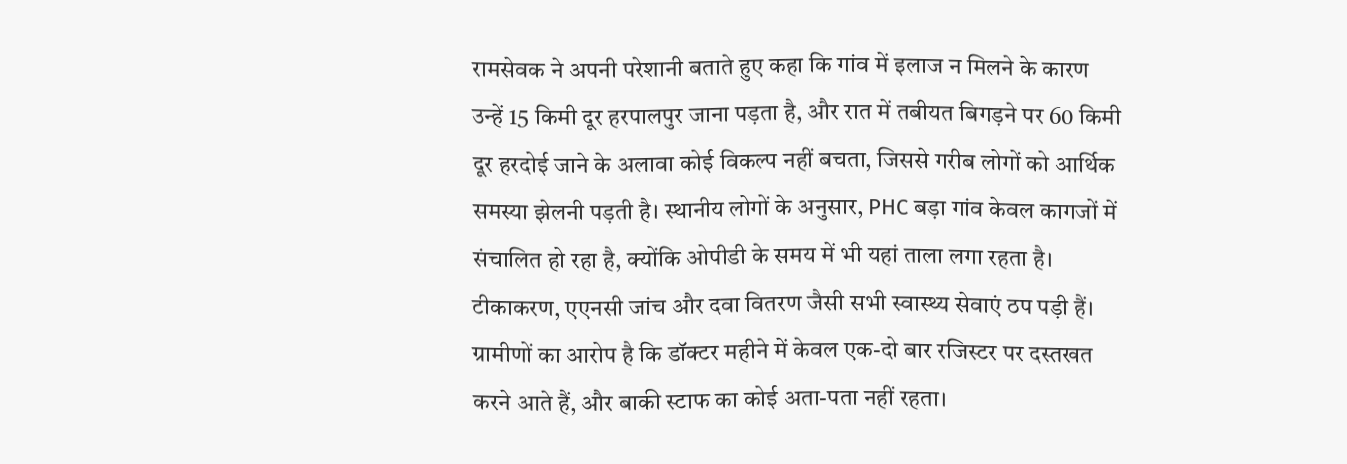रामसेवक ने अपनी परेशानी बताते हुए कहा कि गांव में इलाज न मिलने के कारण उन्हें 15 किमी दूर हरपालपुर जाना पड़ता है, और रात में तबीयत बिगड़ने पर 60 किमी दूर हरदोई जाने के अलावा कोई विकल्प नहीं बचता, जिससे गरीब लोगों को आर्थिक समस्या झेलनी पड़ती है। स्थानीय लोगों के अनुसार, PHC बड़ा गांव केवल कागजों में संचालित हो रहा है, क्योंकि ओपीडी के समय में भी यहां ताला लगा रहता है। टीकाकरण, एएनसी जांच और दवा वितरण जैसी सभी स्वास्थ्य सेवाएं ठप पड़ी हैं। ग्रामीणों का आरोप है कि डॉक्टर महीने में केवल एक-दो बार रजिस्टर पर दस्तखत करने आते हैं, और बाकी स्टाफ का कोई अता-पता नहीं रहता।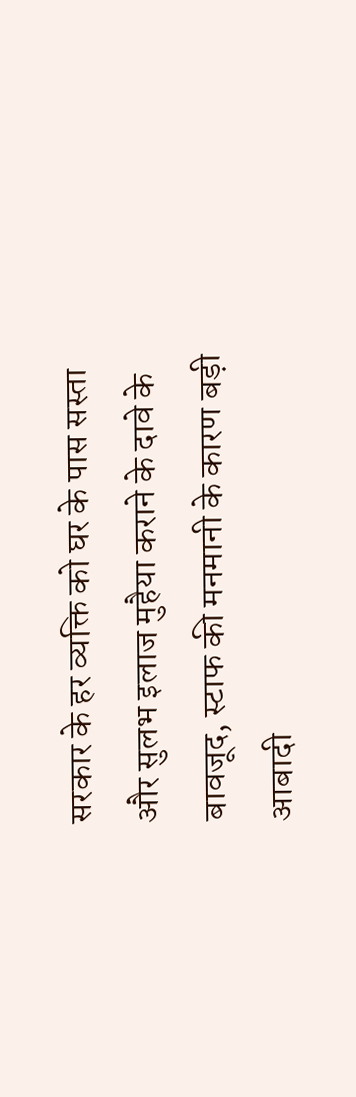सरकार के हर व्यक्ति को घर के पास सस्ता और सुलभ इलाज मुहैया कराने के दावे के बावजूद, स्टाफ की मनमानी के कारण बड़ी आबादी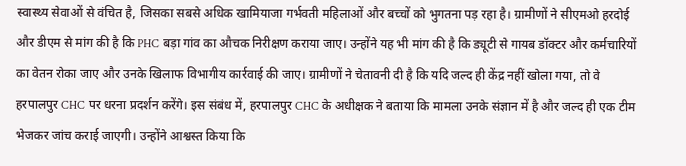स्वास्थ्य सेवाओं से वंचित है, जिसका सबसे अधिक खामियाजा गर्भवती महिलाओं और बच्चों को भुगतना पड़ रहा है। ग्रामीणों ने सीएमओ हरदोई और डीएम से मांग की है कि PHC बड़ा गांव का औचक निरीक्षण कराया जाए। उन्होंने यह भी मांग की है कि ड्यूटी से गायब डॉक्टर और कर्मचारियों का वेतन रोका जाए और उनके खिलाफ विभागीय कार्रवाई की जाए। ग्रामीणों ने चेतावनी दी है कि यदि जल्द ही केंद्र नहीं खोला गया, तो वे हरपालपुर CHC पर धरना प्रदर्शन करेंगे। इस संबंध में, हरपालपुर CHC के अधीक्षक ने बताया कि मामला उनके संज्ञान में है और जल्द ही एक टीम भेजकर जांच कराई जाएगी। उन्होंने आश्वस्त किया कि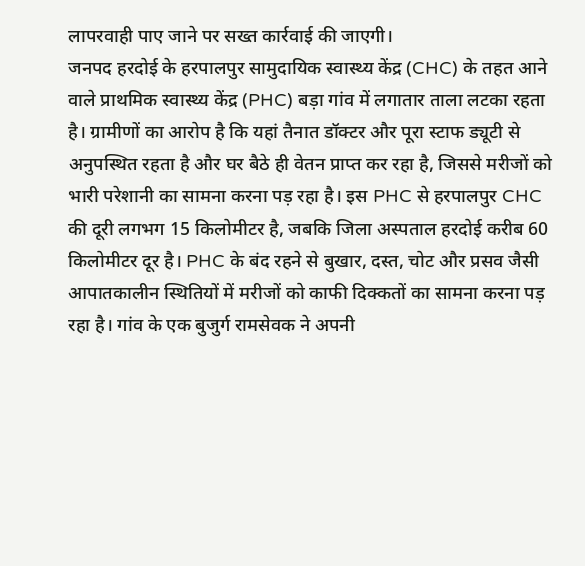लापरवाही पाए जाने पर सख्त कार्रवाई की जाएगी।
जनपद हरदोई के हरपालपुर सामुदायिक स्वास्थ्य केंद्र (CHC) के तहत आने वाले प्राथमिक स्वास्थ्य केंद्र (PHC) बड़ा गांव में लगातार ताला लटका रहता है। ग्रामीणों का आरोप है कि यहां तैनात डॉक्टर और पूरा स्टाफ ड्यूटी से अनुपस्थित रहता है और घर बैठे ही वेतन प्राप्त कर रहा है, जिससे मरीजों को भारी परेशानी का सामना करना पड़ रहा है। इस PHC से हरपालपुर CHC की दूरी लगभग 15 किलोमीटर है, जबकि जिला अस्पताल हरदोई करीब 60 किलोमीटर दूर है। PHC के बंद रहने से बुखार, दस्त, चोट और प्रसव जैसी आपातकालीन स्थितियों में मरीजों को काफी दिक्कतों का सामना करना पड़ रहा है। गांव के एक बुजुर्ग रामसेवक ने अपनी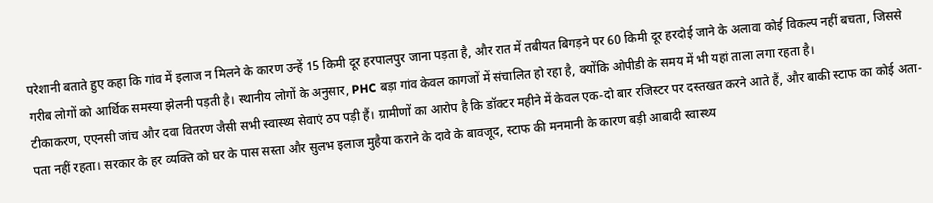परेशानी बताते हुए कहा कि गांव में इलाज न मिलने के कारण उन्हें 15 किमी दूर हरपालपुर जाना पड़ता है, और रात में तबीयत बिगड़ने पर 60 किमी दूर हरदोई जाने के अलावा कोई विकल्प नहीं बचता, जिससे गरीब लोगों को आर्थिक समस्या झेलनी पड़ती है। स्थानीय लोगों के अनुसार, PHC बड़ा गांव केवल कागजों में संचालित हो रहा है, क्योंकि ओपीडी के समय में भी यहां ताला लगा रहता है।
टीकाकरण, एएनसी जांच और दवा वितरण जैसी सभी स्वास्थ्य सेवाएं ठप पड़ी हैं। ग्रामीणों का आरोप है कि डॉक्टर महीने में केवल एक-दो बार रजिस्टर पर दस्तखत करने आते हैं, और बाकी स्टाफ का कोई अता-पता नहीं रहता। सरकार के हर व्यक्ति को घर के पास सस्ता और सुलभ इलाज मुहैया कराने के दावे के बावजूद, स्टाफ की मनमानी के कारण बड़ी आबादी स्वास्थ्य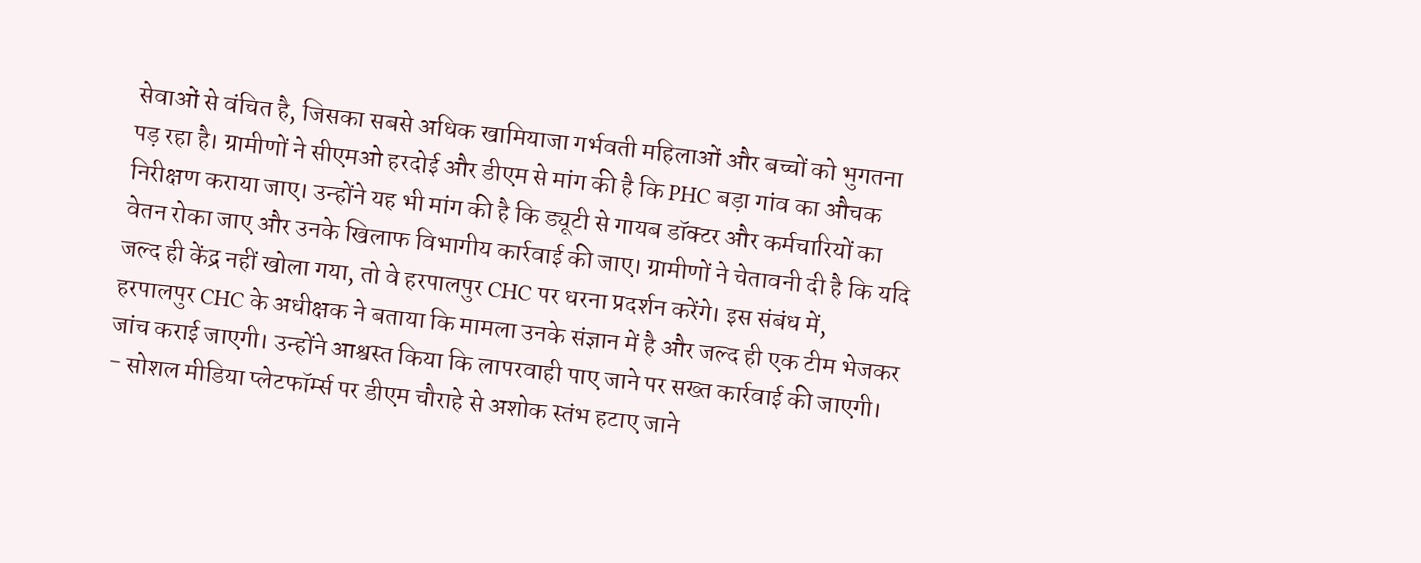सेवाओं से वंचित है, जिसका सबसे अधिक खामियाजा गर्भवती महिलाओं और बच्चों को भुगतना पड़ रहा है। ग्रामीणों ने सीएमओ हरदोई और डीएम से मांग की है कि PHC बड़ा गांव का औचक निरीक्षण कराया जाए। उन्होंने यह भी मांग की है कि ड्यूटी से गायब डॉक्टर और कर्मचारियों का वेतन रोका जाए और उनके खिलाफ विभागीय कार्रवाई की जाए। ग्रामीणों ने चेतावनी दी है कि यदि जल्द ही केंद्र नहीं खोला गया, तो वे हरपालपुर CHC पर धरना प्रदर्शन करेंगे। इस संबंध में, हरपालपुर CHC के अधीक्षक ने बताया कि मामला उनके संज्ञान में है और जल्द ही एक टीम भेजकर जांच कराई जाएगी। उन्होंने आश्वस्त किया कि लापरवाही पाए जाने पर सख्त कार्रवाई की जाएगी।
- सोशल मीडिया प्लेटफॉर्म्स पर डीएम चौराहे से अशोक स्तंभ हटाए जाने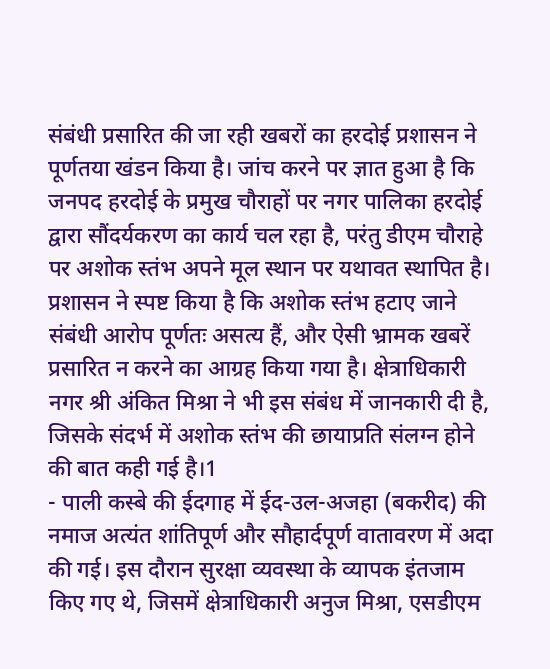संबंधी प्रसारित की जा रही खबरों का हरदोई प्रशासन ने पूर्णतया खंडन किया है। जांच करने पर ज्ञात हुआ है कि जनपद हरदोई के प्रमुख चौराहों पर नगर पालिका हरदोई द्वारा सौंदर्यकरण का कार्य चल रहा है, परंतु डीएम चौराहे पर अशोक स्तंभ अपने मूल स्थान पर यथावत स्थापित है। प्रशासन ने स्पष्ट किया है कि अशोक स्तंभ हटाए जाने संबंधी आरोप पूर्णतः असत्य हैं, और ऐसी भ्रामक खबरें प्रसारित न करने का आग्रह किया गया है। क्षेत्राधिकारी नगर श्री अंकित मिश्रा ने भी इस संबंध में जानकारी दी है, जिसके संदर्भ में अशोक स्तंभ की छायाप्रति संलग्न होने की बात कही गई है।1
- पाली कस्बे की ईदगाह में ईद-उल-अजहा (बकरीद) की नमाज अत्यंत शांतिपूर्ण और सौहार्दपूर्ण वातावरण में अदा की गई। इस दौरान सुरक्षा व्यवस्था के व्यापक इंतजाम किए गए थे, जिसमें क्षेत्राधिकारी अनुज मिश्रा, एसडीएम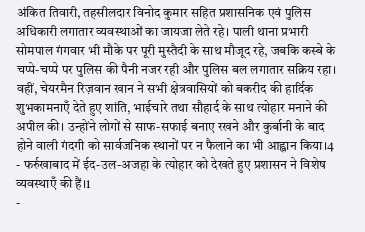अंकित तिवारी, तहसीलदार विनोद कुमार सहित प्रशासनिक एवं पुलिस अधिकारी लगातार व्यवस्थाओं का जायजा लेते रहे। पाली थाना प्रभारी सोमपाल गंगवार भी मौके पर पूरी मुस्तैदी के साथ मौजूद रहे, जबकि कस्बे के चप्पे-चप्पे पर पुलिस की पैनी नजर रही और पुलिस बल लगातार सक्रिय रहा। वहीं, चेयरमैन रिज़वान खान ने सभी क्षेत्रवासियों को बकरीद की हार्दिक शुभकामनाएँ देते हुए शांति, भाईचारे तथा सौहार्द के साथ त्योहार मनाने की अपील की। उन्होंने लोगों से साफ-सफाई बनाए रखने और कुर्बानी के बाद होने वाली गंदगी को सार्वजनिक स्थानों पर न फैलाने का भी आह्वान किया।4
- फर्रुखाबाद में ईद-उल-अजहा के त्योहार को देखते हुए प्रशासन ने विशेष व्यवस्थाएँ की हैं।1
-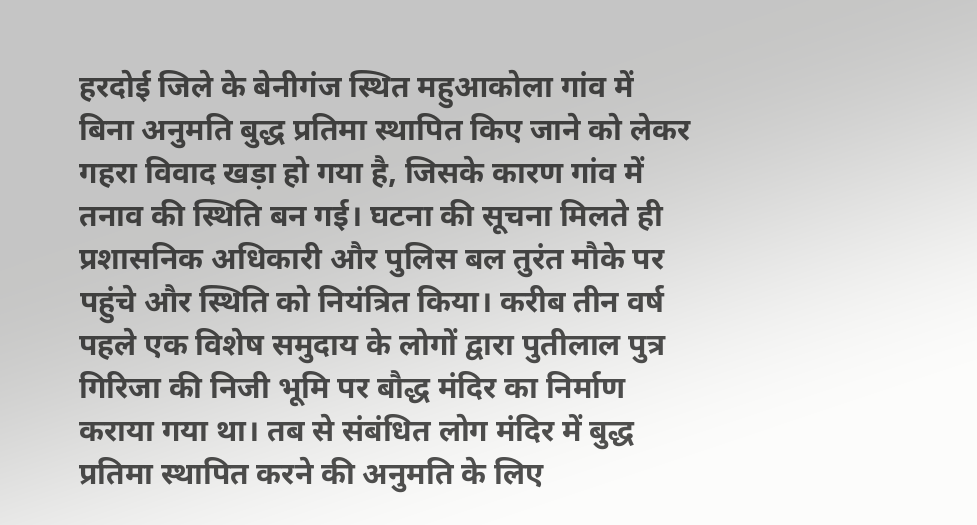हरदोई जिले के बेनीगंज स्थित महुआकोला गांव में बिना अनुमति बुद्ध प्रतिमा स्थापित किए जाने को लेकर गहरा विवाद खड़ा हो गया है, जिसके कारण गांव में तनाव की स्थिति बन गई। घटना की सूचना मिलते ही प्रशासनिक अधिकारी और पुलिस बल तुरंत मौके पर पहुंचे और स्थिति को नियंत्रित किया। करीब तीन वर्ष पहले एक विशेष समुदाय के लोगों द्वारा पुतीलाल पुत्र गिरिजा की निजी भूमि पर बौद्ध मंदिर का निर्माण कराया गया था। तब से संबंधित लोग मंदिर में बुद्ध प्रतिमा स्थापित करने की अनुमति के लिए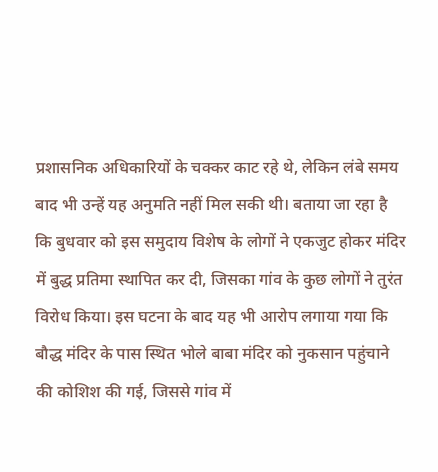प्रशासनिक अधिकारियों के चक्कर काट रहे थे, लेकिन लंबे समय बाद भी उन्हें यह अनुमति नहीं मिल सकी थी। बताया जा रहा है कि बुधवार को इस समुदाय विशेष के लोगों ने एकजुट होकर मंदिर में बुद्ध प्रतिमा स्थापित कर दी, जिसका गांव के कुछ लोगों ने तुरंत विरोध किया। इस घटना के बाद यह भी आरोप लगाया गया कि बौद्ध मंदिर के पास स्थित भोले बाबा मंदिर को नुकसान पहुंचाने की कोशिश की गई, जिससे गांव में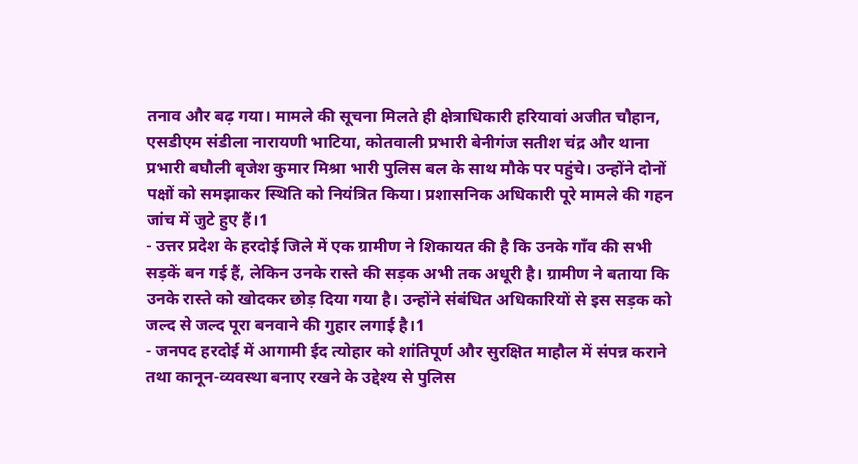तनाव और बढ़ गया। मामले की सूचना मिलते ही क्षेत्राधिकारी हरियावां अजीत चौहान, एसडीएम संडीला नारायणी भाटिया, कोतवाली प्रभारी बेनीगंज सतीश चंद्र और थाना प्रभारी बघौली बृजेश कुमार मिश्रा भारी पुलिस बल के साथ मौके पर पहुंचे। उन्होंने दोनों पक्षों को समझाकर स्थिति को नियंत्रित किया। प्रशासनिक अधिकारी पूरे मामले की गहन जांच में जुटे हुए हैं।1
- उत्तर प्रदेश के हरदोई जिले में एक ग्रामीण ने शिकायत की है कि उनके गाँव की सभी सड़कें बन गई हैं, लेकिन उनके रास्ते की सड़क अभी तक अधूरी है। ग्रामीण ने बताया कि उनके रास्ते को खोदकर छोड़ दिया गया है। उन्होंने संबंधित अधिकारियों से इस सड़क को जल्द से जल्द पूरा बनवाने की गुहार लगाई है।1
- जनपद हरदोई में आगामी ईद त्योहार को शांतिपूर्ण और सुरक्षित माहौल में संपन्न कराने तथा कानून-व्यवस्था बनाए रखने के उद्देश्य से पुलिस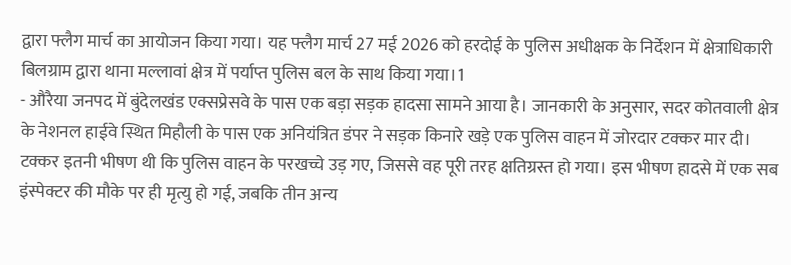द्वारा फ्लैग मार्च का आयोजन किया गया। यह फ्लैग मार्च 27 मई 2026 को हरदोई के पुलिस अधीक्षक के निर्देशन में क्षेत्राधिकारी बिलग्राम द्वारा थाना मल्लावां क्षेत्र में पर्याप्त पुलिस बल के साथ किया गया।1
- औरैया जनपद में बुंदेलखंड एक्सप्रेसवे के पास एक बड़ा सड़क हादसा सामने आया है। जानकारी के अनुसार, सदर कोतवाली क्षेत्र के नेशनल हाईवे स्थित मिहौली के पास एक अनियंत्रित डंपर ने सड़क किनारे खड़े एक पुलिस वाहन में जोरदार टक्कर मार दी। टक्कर इतनी भीषण थी कि पुलिस वाहन के परखच्चे उड़ गए, जिससे वह पूरी तरह क्षतिग्रस्त हो गया। इस भीषण हादसे में एक सब इंस्पेक्टर की मौके पर ही मृत्यु हो गई, जबकि तीन अन्य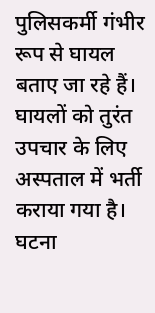पुलिसकर्मी गंभीर रूप से घायल बताए जा रहे हैं। घायलों को तुरंत उपचार के लिए अस्पताल में भर्ती कराया गया है। घटना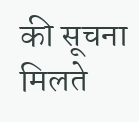की सूचना मिलते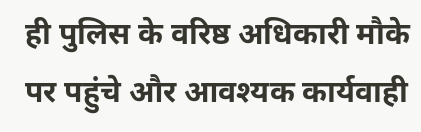ही पुलिस के वरिष्ठ अधिकारी मौके पर पहुंचे और आवश्यक कार्यवाही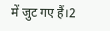में जुट गए हैं।2